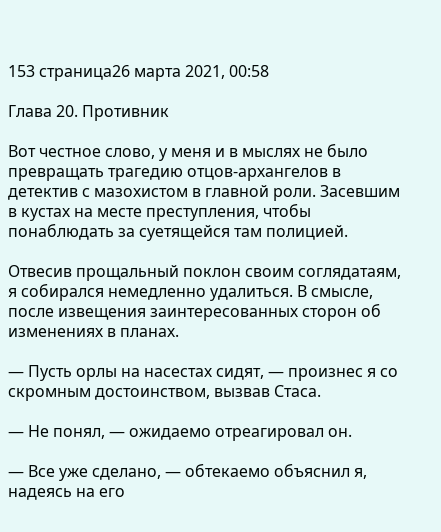153 страница26 марта 2021, 00:58

Глава 20. Противник

Вот честное слово, у меня и в мыслях не было превращать трагедию отцов-архангелов в детектив с мазохистом в главной роли. Засевшим в кустах на месте преступления, чтобы понаблюдать за суетящейся там полицией.

Отвесив прощальный поклон своим соглядатаям, я собирался немедленно удалиться. В смысле, после извещения заинтересованных сторон об изменениях в планах.

— Пусть орлы на насестах сидят, — произнес я со скромным достоинством, вызвав Стаса.

— Не понял, — ожидаемо отреагировал он.

— Все уже сделано, — обтекаемо объяснил я, надеясь на его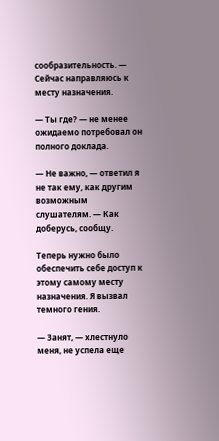сообразительность. — Сейчас направляюсь к месту назначения.

— Ты где? — не менее ожидаемо потребовал он полного доклада.

— Не важно, — ответил я не так ему, как другим возможным слушателям. — Как доберусь, сообщу.

Теперь нужно было обеспечить себе доступ к этому самому месту назначения. Я вызвал темного гения.

— Занят, — хлестнуло меня, не успела еще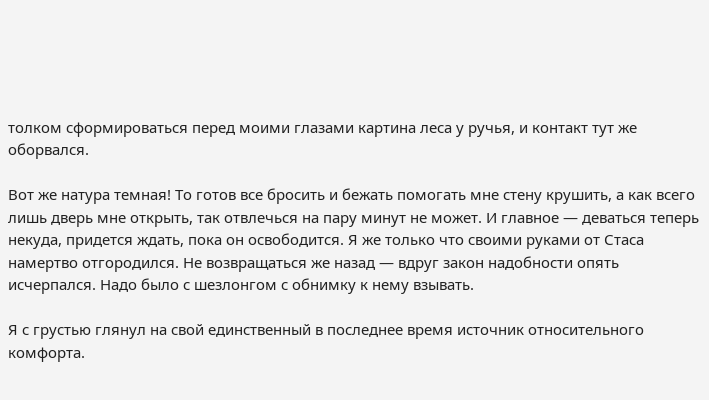толком сформироваться перед моими глазами картина леса у ручья, и контакт тут же оборвался.

Вот же натура темная! То готов все бросить и бежать помогать мне стену крушить, а как всего лишь дверь мне открыть, так отвлечься на пару минут не может. И главное — деваться теперь некуда, придется ждать, пока он освободится. Я же только что своими руками от Стаса намертво отгородился. Не возвращаться же назад — вдруг закон надобности опять исчерпался. Надо было с шезлонгом с обнимку к нему взывать.

Я с грустью глянул на свой единственный в последнее время источник относительного комфорта.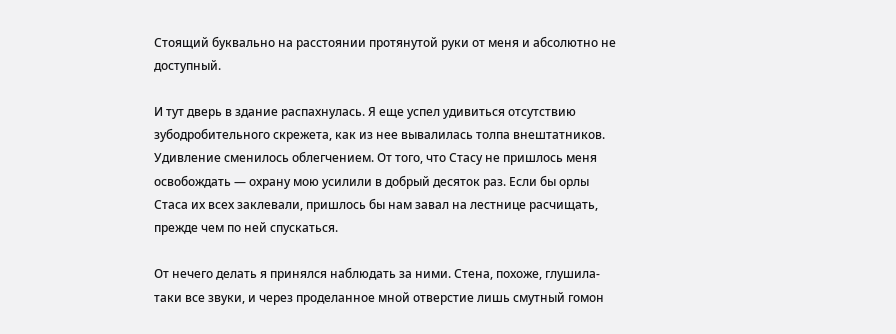Стоящий буквально на расстоянии протянутой руки от меня и абсолютно не доступный.

И тут дверь в здание распахнулась. Я еще успел удивиться отсутствию зубодробительного скрежета, как из нее вывалилась толпа внештатников. Удивление сменилось облегчением. От того, что Стасу не пришлось меня освобождать — охрану мою усилили в добрый десяток раз. Если бы орлы Стаса их всех заклевали, пришлось бы нам завал на лестнице расчищать, прежде чем по ней спускаться.

От нечего делать я принялся наблюдать за ними. Стена, похоже, глушила-таки все звуки, и через проделанное мной отверстие лишь смутный гомон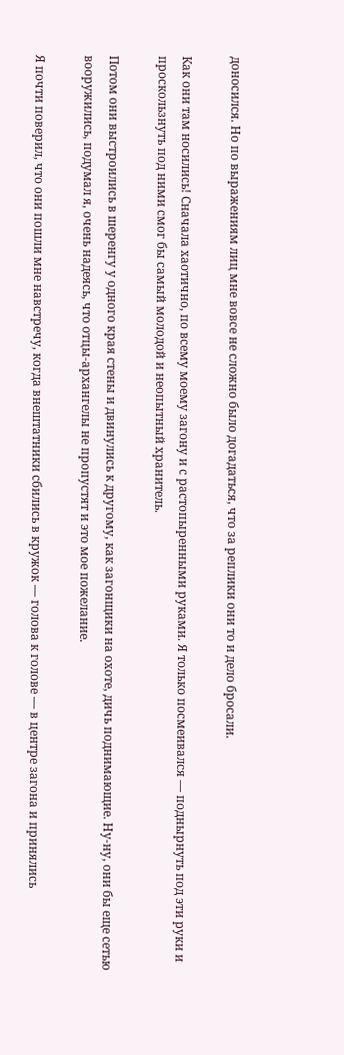доносился. Но по выражениям лиц мне вовсе не сложно было догадаться, что за реплики они то и дело бросали.

Как они там носились! Сначала хаотично, по всему моему загону и с растопыренными руками. Я только посмеивался — поднырнуть под эти руки и проскользнуть под ними смог бы самый молодой и неопытный хранитель.

Потом они выстроились в шеренгу у одного края стены и двинулись к другому, как загонщики на охоте, дичь поднимающие. Ну-ну, они бы еще сетью вооружились, подумал я, очень надеясь, что отцы-архангелы не пропустят и это мое пожелание.

Я почти поверил, что они пошли мне навстречу, когда внештатники сбились в кружок — голова к голове — в центре загона и принялись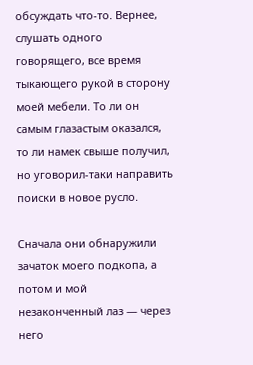обсуждать что-то. Вернее, слушать одного говорящего, все время тыкающего рукой в сторону моей мебели. То ли он самым глазастым оказался, то ли намек свыше получил, но уговорил-таки направить поиски в новое русло.

Сначала они обнаружили зачаток моего подкопа, а потом и мой незаконченный лаз — через него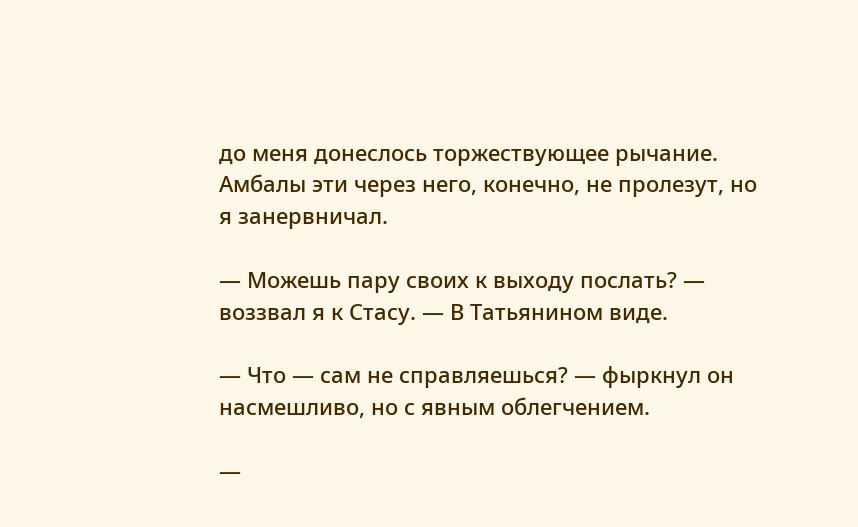до меня донеслось торжествующее рычание. Амбалы эти через него, конечно, не пролезут, но я занервничал.

— Можешь пару своих к выходу послать? — воззвал я к Стасу. — В Татьянином виде.

— Что — сам не справляешься? — фыркнул он насмешливо, но с явным облегчением.

—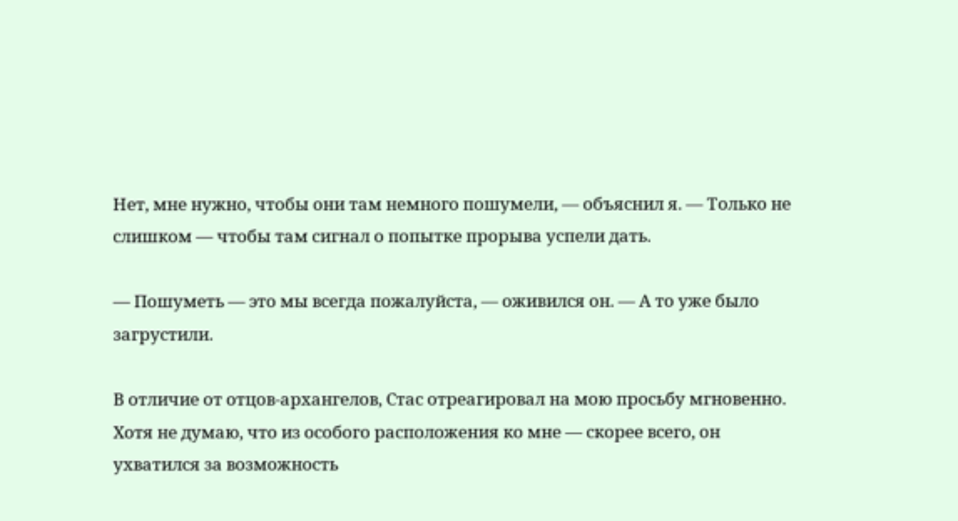Нет, мне нужно, чтобы они там немного пошумели, — объяснил я. — Только не слишком — чтобы там сигнал о попытке прорыва успели дать.

— Пошуметь — это мы всегда пожалуйста, — оживился он. — А то уже было загрустили.

В отличие от отцов-архангелов, Стас отреагировал на мою просьбу мгновенно. Хотя не думаю, что из особого расположения ко мне — скорее всего, он ухватился за возможность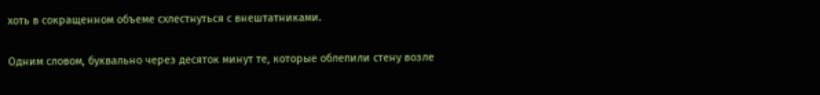хоть в сокращенном объеме схлестнуться с внештатниками.

Одним словом, буквально через десяток минут те, которые облепили стену возле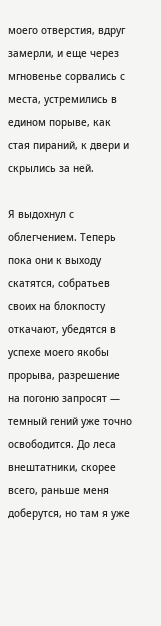моего отверстия, вдруг замерли, и еще через мгновенье сорвались с места, устремились в едином порыве, как стая пираний, к двери и скрылись за ней.

Я выдохнул с облегчением. Теперь пока они к выходу скатятся, собратьев своих на блокпосту откачают, убедятся в успехе моего якобы прорыва, разрешение на погоню запросят — темный гений уже точно освободится. До леса внештатники, скорее всего, раньше меня доберутся, но там я уже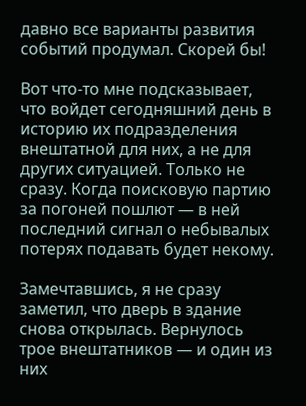давно все варианты развития событий продумал. Скорей бы!

Вот что-то мне подсказывает, что войдет сегодняшний день в историю их подразделения внештатной для них, а не для других ситуацией. Только не сразу. Когда поисковую партию за погоней пошлют — в ней последний сигнал о небывалых потерях подавать будет некому.

Замечтавшись, я не сразу заметил, что дверь в здание снова открылась. Вернулось трое внештатников — и один из них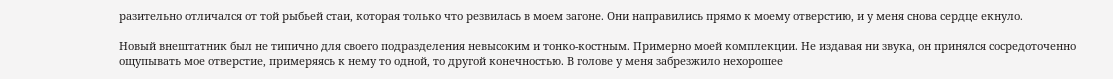разительно отличался от той рыбьей стаи, которая только что резвилась в моем загоне. Они направились прямо к моему отверстию, и у меня снова сердце екнуло.

Новый внештатник был не типично для своего подразделения невысоким и тонко-костным. Примерно моей комплекции. Не издавая ни звука, он принялся сосредоточенно ощупывать мое отверстие, примеряясь к нему то одной, то другой конечностью. В голове у меня забрезжило нехорошее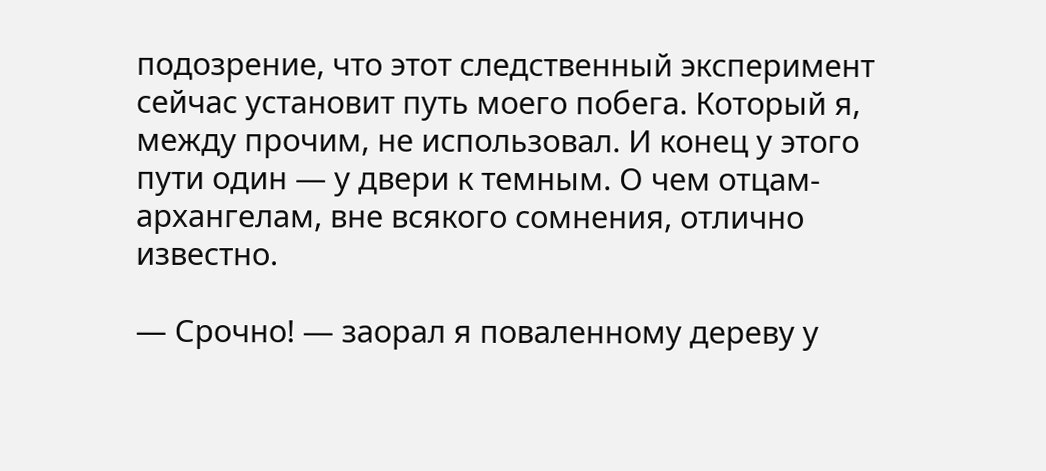подозрение, что этот следственный эксперимент сейчас установит путь моего побега. Который я, между прочим, не использовал. И конец у этого пути один — у двери к темным. О чем отцам-архангелам, вне всякого сомнения, отлично известно.

— Срочно! — заорал я поваленному дереву у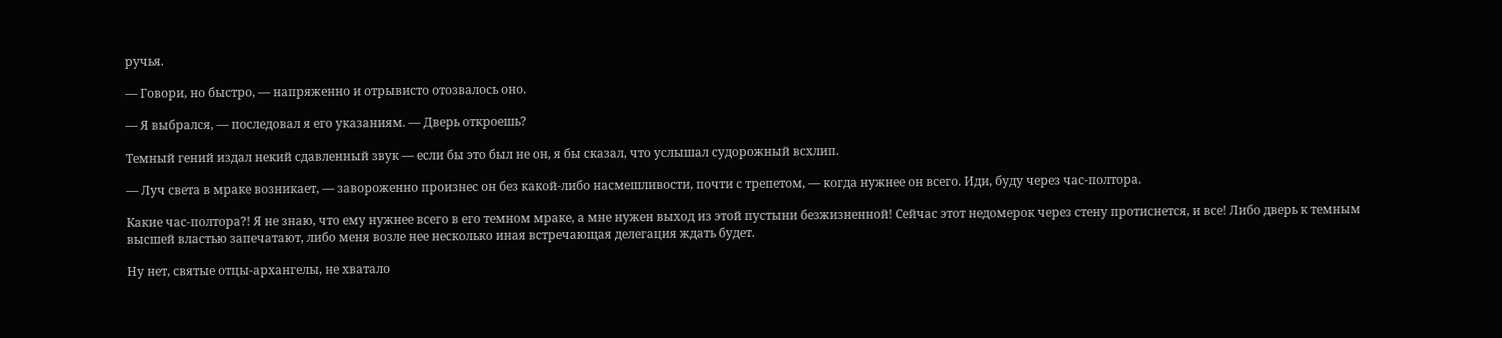ручья.

— Говори, но быстро, — напряженно и отрывисто отозвалось оно.

— Я выбрался, — последовал я его указаниям. — Дверь откроешь?

Темный гений издал некий сдавленный звук — если бы это был не он, я бы сказал, что услышал судорожный всхлип.

— Луч света в мраке возникает, — завороженно произнес он без какой-либо насмешливости, почти с трепетом, — когда нужнее он всего. Иди, буду через час-полтора.

Какие час-полтора?! Я не знаю, что ему нужнее всего в его темном мраке, а мне нужен выход из этой пустыни безжизненной! Сейчас этот недомерок через стену протиснется, и все! Либо дверь к темным высшей властью запечатают, либо меня возле нее несколько иная встречающая делегация ждать будет.

Ну нет, святые отцы-архангелы, не хватало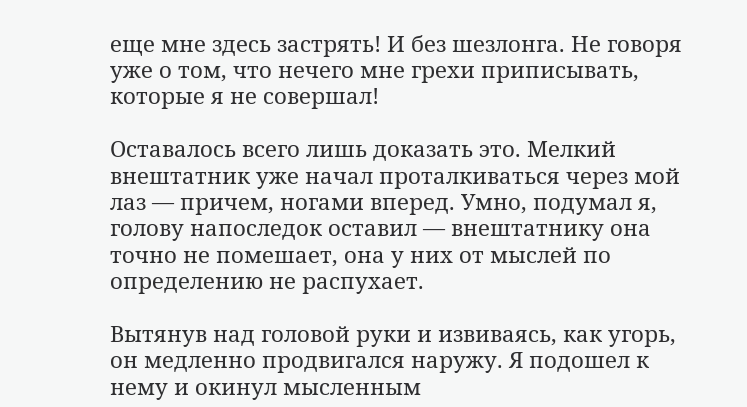еще мне здесь застрять! И без шезлонга. Не говоря уже о том, что нечего мне грехи приписывать, которые я не совершал!

Оставалось всего лишь доказать это. Мелкий внештатник уже начал проталкиваться через мой лаз — причем, ногами вперед. Умно, подумал я, голову напоследок оставил — внештатнику она точно не помешает, она у них от мыслей по определению не распухает.

Вытянув над головой руки и извиваясь, как угорь, он медленно продвигался наружу. Я подошел к нему и окинул мысленным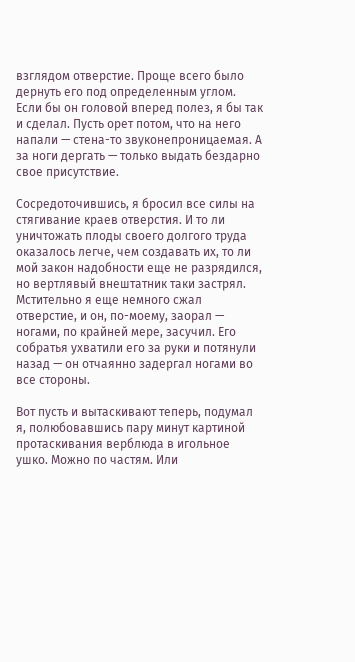взглядом отверстие. Проще всего было дернуть его под определенным углом. Если бы он головой вперед полез, я бы так и сделал. Пусть орет потом, что на него напали — стена-то звуконепроницаемая. А за ноги дергать — только выдать бездарно свое присутствие.

Сосредоточившись, я бросил все силы на стягивание краев отверстия. И то ли уничтожать плоды своего долгого труда оказалось легче, чем создавать их, то ли мой закон надобности еще не разрядился, но вертлявый внештатник таки застрял. Мстительно я еще немного сжал отверстие, и он, по-моему, заорал — ногами, по крайней мере, засучил. Его собратья ухватили его за руки и потянули назад — он отчаянно задергал ногами во все стороны.

Вот пусть и вытаскивают теперь, подумал я, полюбовавшись пару минут картиной протаскивания верблюда в игольное ушко. Можно по частям. Или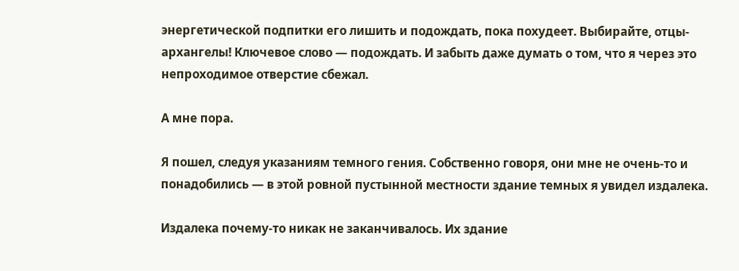энергетической подпитки его лишить и подождать, пока похудеет. Выбирайте, отцы-архангелы! Ключевое слово — подождать. И забыть даже думать о том, что я через это непроходимое отверстие сбежал.

А мне пора.

Я пошел, следуя указаниям темного гения. Собственно говоря, они мне не очень-то и понадобились — в этой ровной пустынной местности здание темных я увидел издалека.

Издалека почему-то никак не заканчивалось. Их здание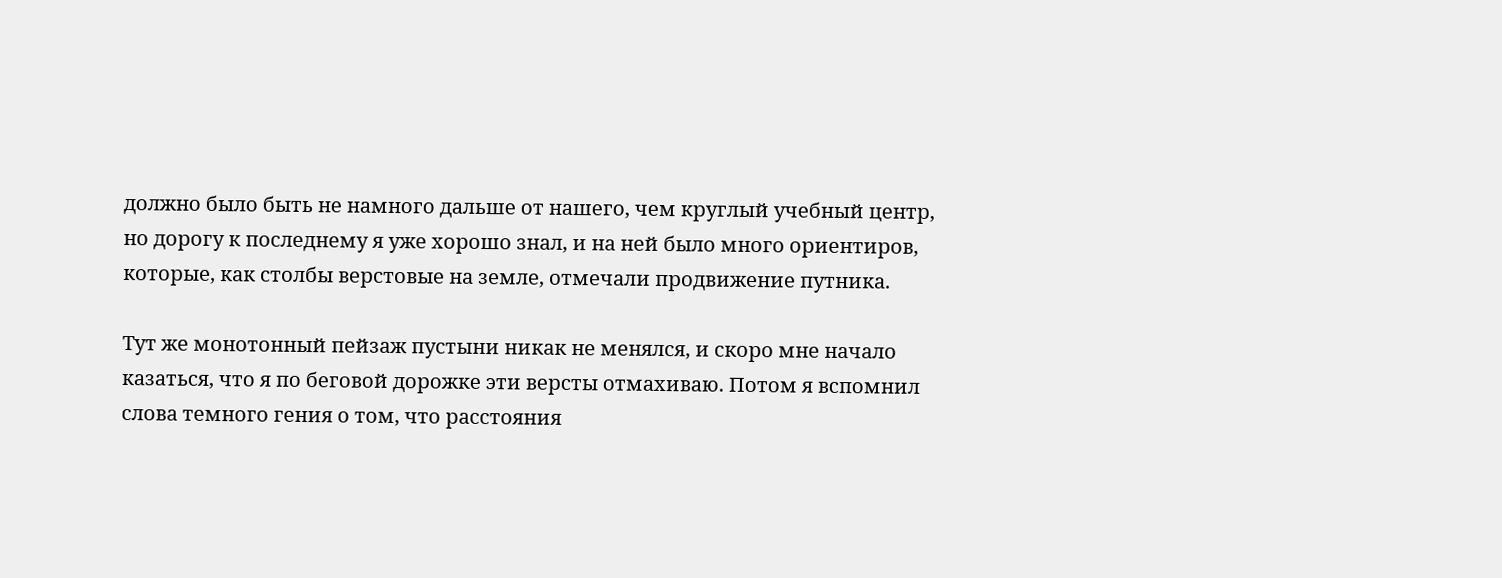должно было быть не намного дальше от нашего, чем круглый учебный центр, но дорогу к последнему я уже хорошо знал, и на ней было много ориентиров, которые, как столбы верстовые на земле, отмечали продвижение путника.

Тут же монотонный пейзаж пустыни никак не менялся, и скоро мне начало казаться, что я по беговой дорожке эти версты отмахиваю. Потом я вспомнил слова темного гения о том, что расстояния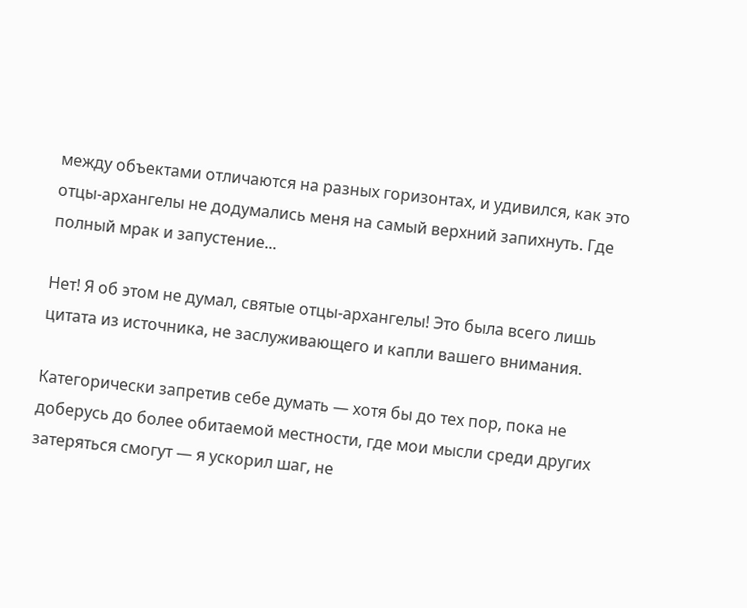между объектами отличаются на разных горизонтах, и удивился, как это отцы-архангелы не додумались меня на самый верхний запихнуть. Где полный мрак и запустение...

Нет! Я об этом не думал, святые отцы-архангелы! Это была всего лишь цитата из источника, не заслуживающего и капли вашего внимания.

Категорически запретив себе думать — хотя бы до тех пор, пока не доберусь до более обитаемой местности, где мои мысли среди других затеряться смогут — я ускорил шаг, не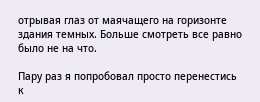отрывая глаз от маячащего на горизонте здания темных. Больше смотреть все равно было не на что.

Пару раз я попробовал просто перенестись к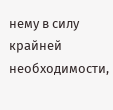нему в силу крайней необходимости,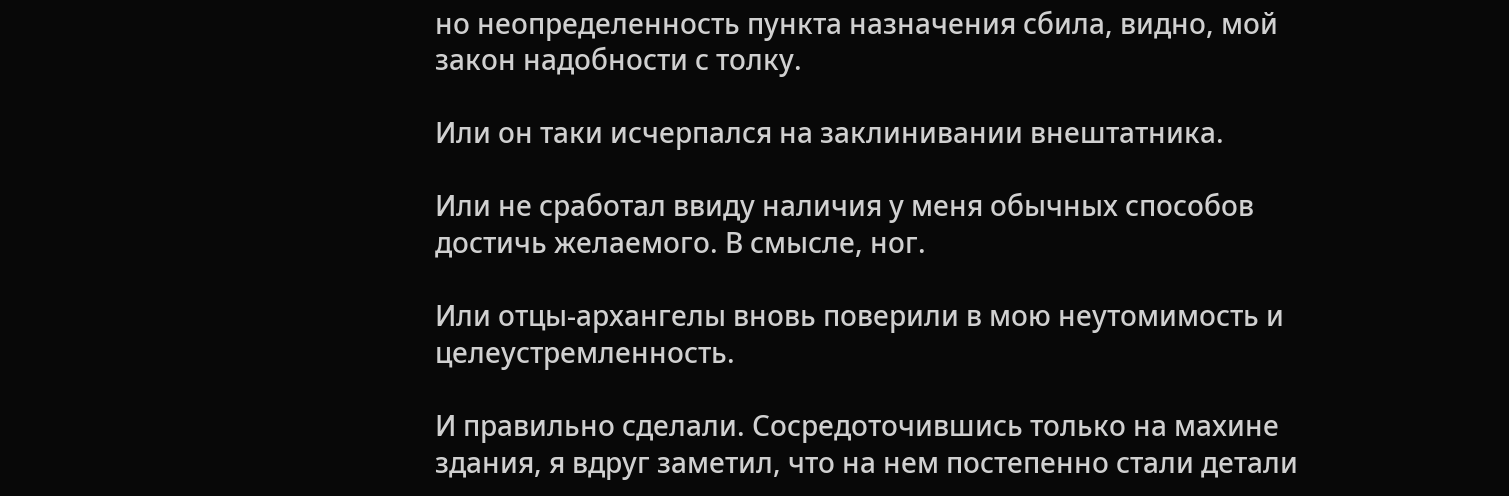но неопределенность пункта назначения сбила, видно, мой закон надобности с толку.

Или он таки исчерпался на заклинивании внештатника.

Или не сработал ввиду наличия у меня обычных способов достичь желаемого. В смысле, ног.

Или отцы-архангелы вновь поверили в мою неутомимость и целеустремленность.

И правильно сделали. Сосредоточившись только на махине здания, я вдруг заметил, что на нем постепенно стали детали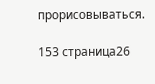прорисовываться.

153 страница26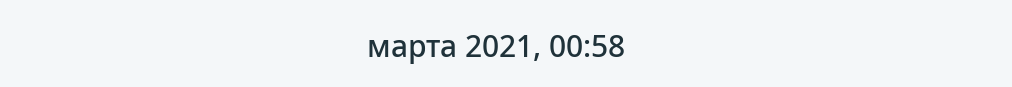марта 2021, 00:58